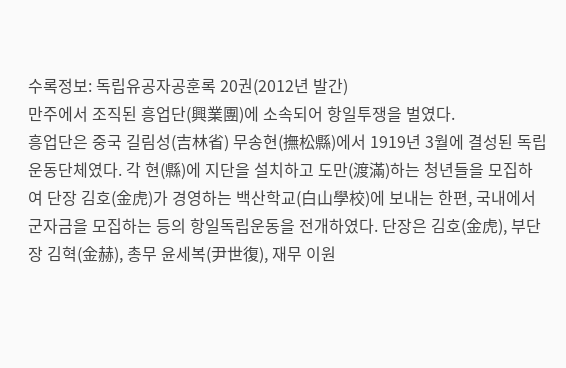수록정보: 독립유공자공훈록 20권(2012년 발간)
만주에서 조직된 흥업단(興業團)에 소속되어 항일투쟁을 벌였다.
흥업단은 중국 길림성(吉林省) 무송현(撫松縣)에서 1919년 3월에 결성된 독립운동단체였다. 각 현(縣)에 지단을 설치하고 도만(渡滿)하는 청년들을 모집하여 단장 김호(金虎)가 경영하는 백산학교(白山學校)에 보내는 한편, 국내에서 군자금을 모집하는 등의 항일독립운동을 전개하였다. 단장은 김호(金虎), 부단장 김혁(金赫), 총무 윤세복(尹世復), 재무 이원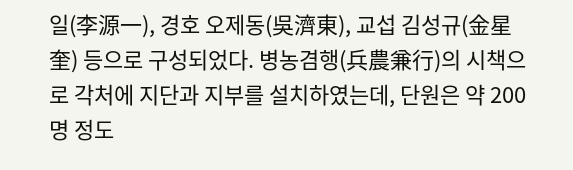일(李源一), 경호 오제동(吳濟東), 교섭 김성규(金星奎) 등으로 구성되었다. 병농겸행(兵農兼行)의 시책으로 각처에 지단과 지부를 설치하였는데, 단원은 약 200명 정도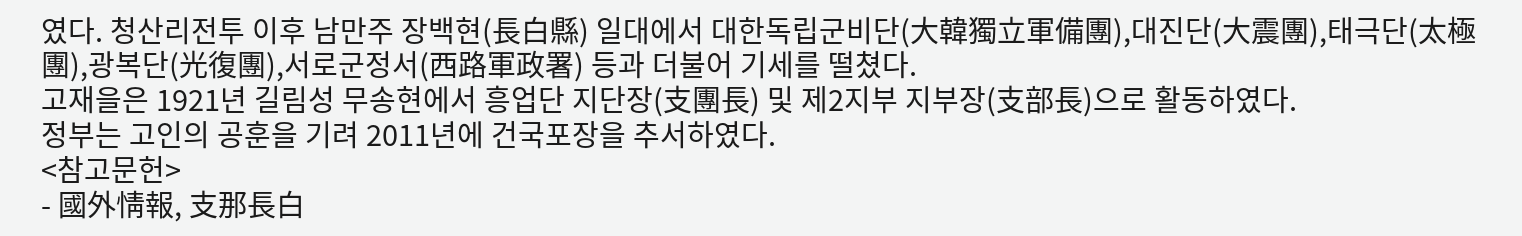였다. 청산리전투 이후 남만주 장백현(長白縣) 일대에서 대한독립군비단(大韓獨立軍備團),대진단(大震團),태극단(太極團),광복단(光復團),서로군정서(西路軍政署) 등과 더불어 기세를 떨쳤다.
고재을은 1921년 길림성 무송현에서 흥업단 지단장(支團長) 및 제2지부 지부장(支部長)으로 활동하였다.
정부는 고인의 공훈을 기려 2011년에 건국포장을 추서하였다.
<참고문헌>
- 國外情報, 支那長白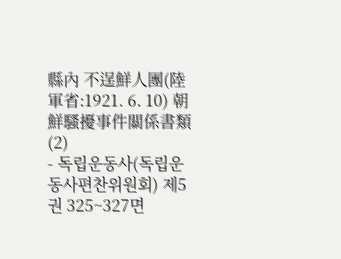縣內 不逞鮮人團(陸軍省:1921. 6. 10) 朝鮮騷擾事件關係書類(2)
- 독립운동사(독립운동사편찬위원회) 제5권 325~327면